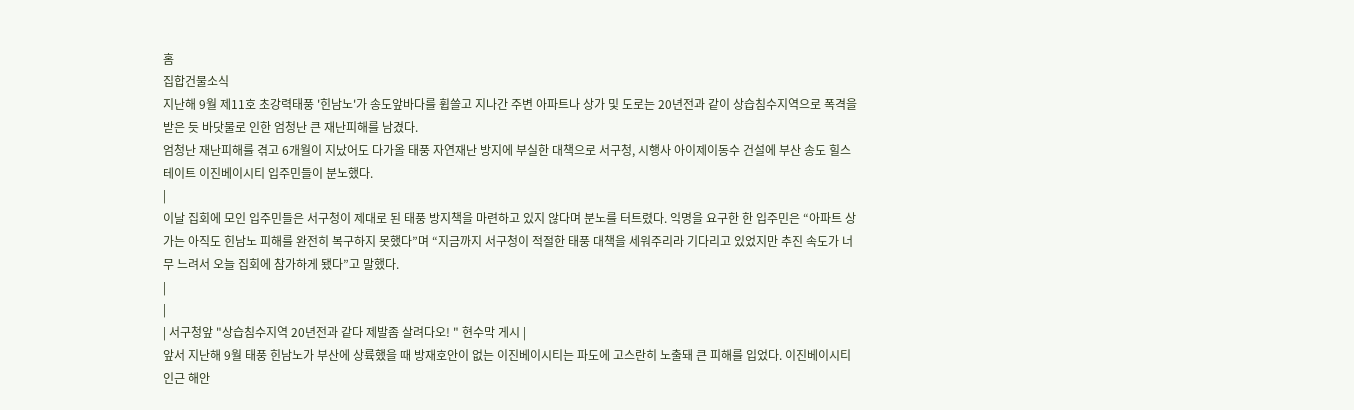홈
집합건물소식
지난해 9월 제11호 초강력태풍 '힌남노'가 송도앞바다를 휩쓸고 지나간 주변 아파트나 상가 및 도로는 20년전과 같이 상습침수지역으로 폭격을 받은 듯 바닷물로 인한 엄청난 큰 재난피해를 남겼다.
엄청난 재난피해를 겪고 6개월이 지났어도 다가올 태풍 자연재난 방지에 부실한 대책으로 서구청, 시행사 아이제이동수 건설에 부산 송도 힐스테이트 이진베이시티 입주민들이 분노했다.
|
이날 집회에 모인 입주민들은 서구청이 제대로 된 태풍 방지책을 마련하고 있지 않다며 분노를 터트렸다. 익명을 요구한 한 입주민은 “아파트 상가는 아직도 힌남노 피해를 완전히 복구하지 못했다”며 “지금까지 서구청이 적절한 태풍 대책을 세워주리라 기다리고 있었지만 추진 속도가 너무 느려서 오늘 집회에 참가하게 됐다”고 말했다.
|
|
| 서구청앞 "상습침수지역 20년전과 같다 제발좀 살려다오! " 현수막 게시 |
앞서 지난해 9월 태풍 힌남노가 부산에 상륙했을 때 방재호안이 없는 이진베이시티는 파도에 고스란히 노출돼 큰 피해를 입었다. 이진베이시티 인근 해안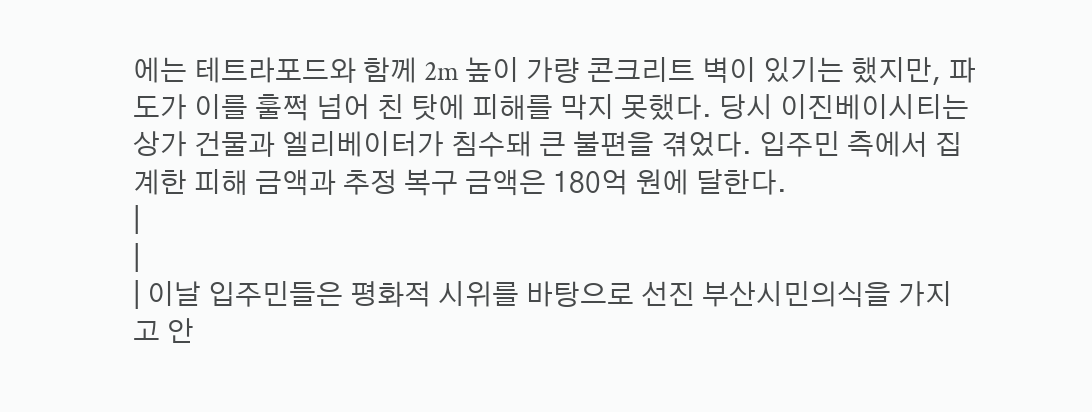에는 테트라포드와 함께 2m 높이 가량 콘크리트 벽이 있기는 했지만, 파도가 이를 훌쩍 넘어 친 탓에 피해를 막지 못했다. 당시 이진베이시티는 상가 건물과 엘리베이터가 침수돼 큰 불편을 겪었다. 입주민 측에서 집계한 피해 금액과 추정 복구 금액은 180억 원에 달한다.
|
|
| 이날 입주민들은 평화적 시위를 바탕으로 선진 부산시민의식을 가지고 안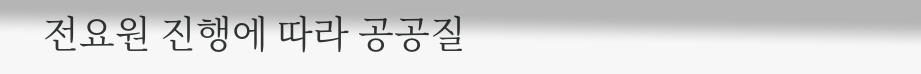전요원 진행에 따라 공공질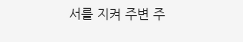서를 지켜 주변 주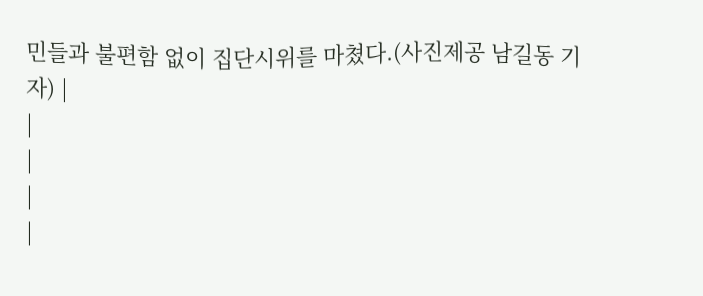민들과 불편함 없이 집단시위를 마쳤다.(사진제공 남길동 기자) |
|
|
|
|